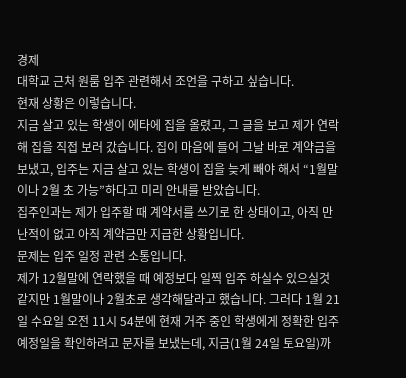경제
대학교 근처 원룸 입주 관련해서 조언을 구하고 싶습니다.
현재 상황은 이렇습니다.
지금 살고 있는 학생이 에타에 집을 올렸고, 그 글을 보고 제가 연락해 집을 직접 보러 갔습니다. 집이 마음에 들어 그날 바로 계약금을 보냈고, 입주는 지금 살고 있는 학생이 집을 늦게 빼야 해서 “1월말이나 2월 초 가능”하다고 미리 안내를 받았습니다.
집주인과는 제가 입주할 때 계약서를 쓰기로 한 상태이고, 아직 만난적이 없고 아직 계약금만 지급한 상황입니다.
문제는 입주 일정 관련 소통입니다.
제가 12월말에 연락했을 때 예정보다 일찍 입주 하실수 있으실것 같지만 1월말이나 2월초로 생각해달라고 했습니다. 그러다 1월 21일 수요일 오전 11시 54분에 현재 거주 중인 학생에게 정확한 입주 예정일을 확인하려고 문자를 보냈는데, 지금(1월 24일 토요일)까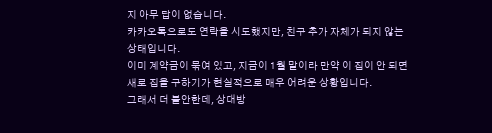지 아무 답이 없습니다.
카카오톡으로도 연락을 시도했지만, 친구 추가 자체가 되지 않는 상태입니다.
이미 계약금이 묶여 있고, 지금이 1월 말이라 만약 이 집이 안 되면 새로 집을 구하기가 현실적으로 매우 어려운 상황입니다.
그래서 더 불안한데, 상대방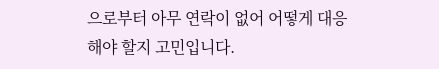으로부터 아무 연락이 없어 어떻게 대응해야 할지 고민입니다.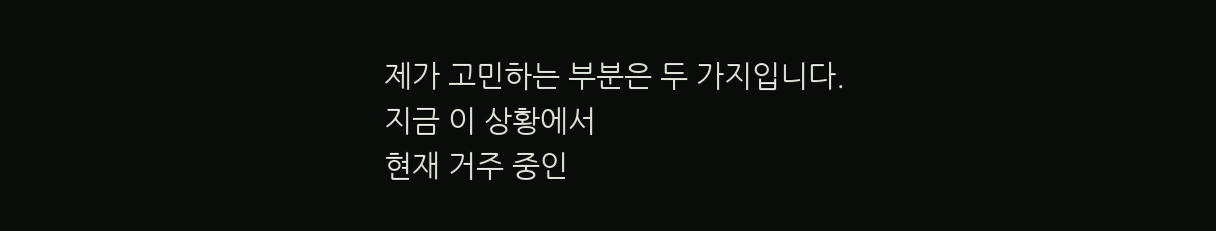제가 고민하는 부분은 두 가지입니다.
지금 이 상황에서
현재 거주 중인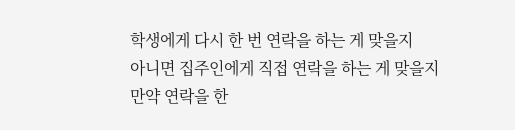학생에게 다시 한 번 연락을 하는 게 맞을지
아니면 집주인에게 직접 연락을 하는 게 맞을지
만약 연락을 한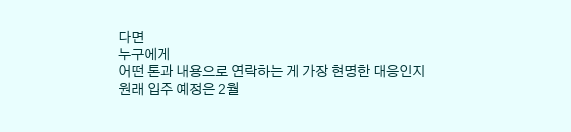다면
누구에게
어떤 톤과 내용으로 연락하는 게 가장 현명한 대응인지
원래 입주 예정은 2월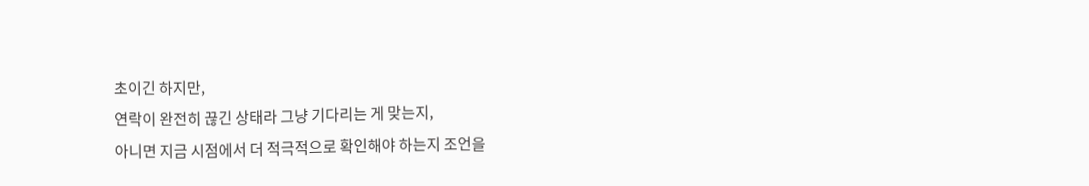초이긴 하지만,
연락이 완전히 끊긴 상태라 그냥 기다리는 게 맞는지,
아니면 지금 시점에서 더 적극적으로 확인해야 하는지 조언을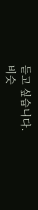듣고 싶습니다.
비슷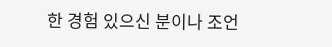한 경험 있으신 분이나 조언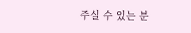주실 수 있는 분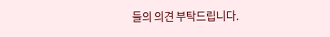들의 의견 부탁드립니다.